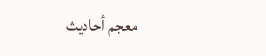معجم أحاديث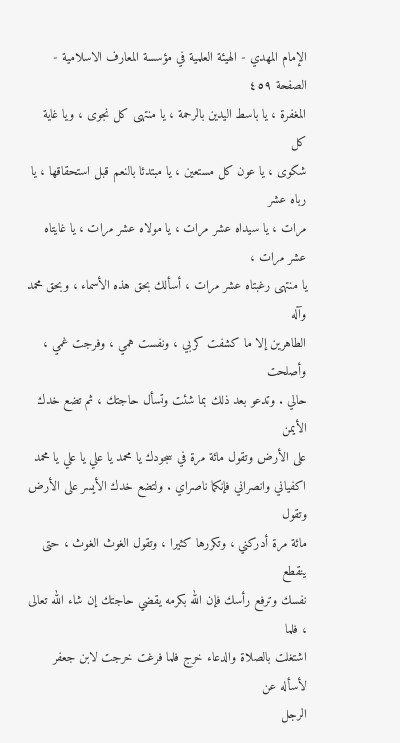الإمام المهدي - الهيئة العلمية في مؤسسة المعارف الاسلامية - الصفحة ٤٥٩
المغفرة ، يا باسط اليدين بالرحمة ، يا منتهى كل نجوى ، ويا غاية كل
شكوى ، يا عون كل مستعين ، يا مبتدئا بالنعم قبل استحقاقها ، يا رباه عشر
مرات ، يا سيداه عشر مرات ، يا مولاه عشر مرات ، يا غايتاه عشر مرات ،
يا منتهى رغبتاه عشر مرات ، أسألك بحق هذه الأسماء ، وبحق محمد وآله
الطاهرين إلا ما كشفت كربي ، ونفست همي ، وفرجت غمي ، وأصلحت
حالي . وتدعو بعد ذلك بما شئت وتسأل حاجتك ، ثم تضع خدك الأيمن
على الأرض وتقول مائة مرة في سجودك يا محمد يا علي يا علي يا محمد
اكفياني وانصراني فإنكما ناصراي . ولتضع خدك الأيسر على الأرض وتقول
مائة مرة أدركني ، وتكررها كثيرا ، وتقول الغوث الغوث ، حتى ينقطع
نفسك وترفع رأسك فإن الله بكرمه يقضي حاجتك إن شاء الله تعالى ، فلما
اشتغلت بالصلاة والدعاء خرج فلما فرغت خرجت لابن جعفر لأسأله عن
الرجل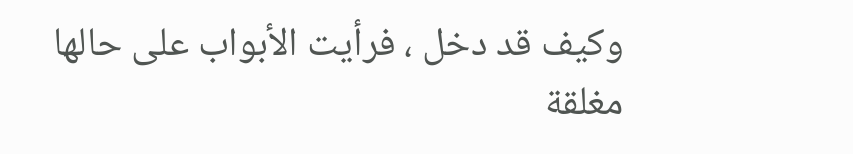وكيف قد دخل ، فرأيت الأبواب على حالها مغلقة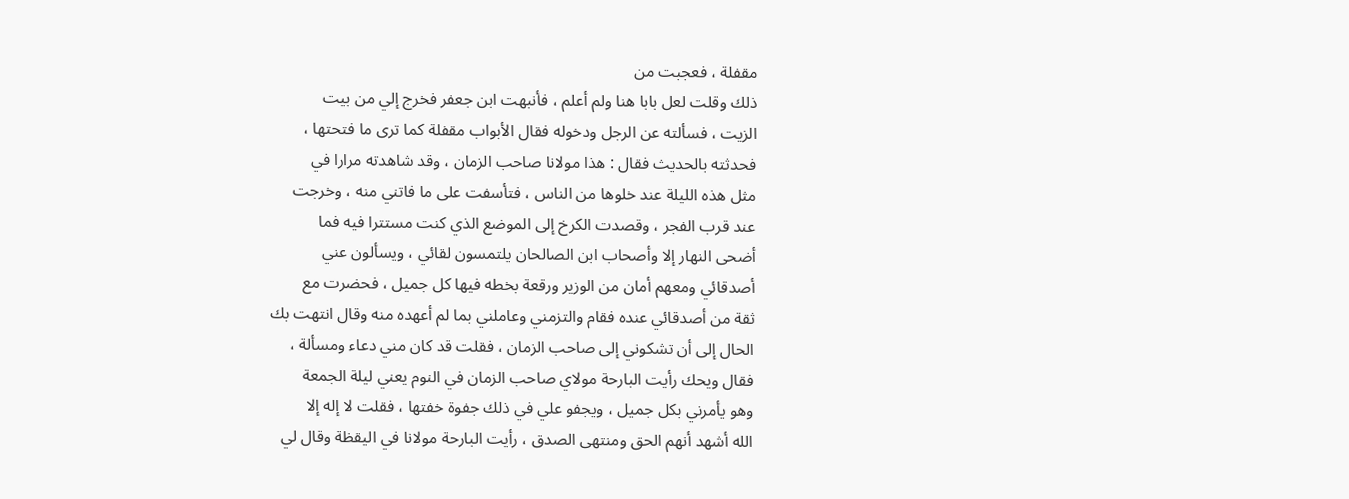مقفلة ، فعجبت من
ذلك وقلت لعل بابا هنا ولم أعلم ، فأنبهت ابن جعفر فخرج إلي من بيت
الزيت ، فسألته عن الرجل ودخوله فقال الأبواب مقفلة كما ترى ما فتحتها ،
فحدثته بالحديث فقال : هذا مولانا صاحب الزمان ، وقد شاهدته مرارا في
مثل هذه الليلة عند خلوها من الناس ، فتأسفت على ما فاتني منه ، وخرجت
عند قرب الفجر ، وقصدت الكرخ إلى الموضع الذي كنت مستترا فيه فما
أضحى النهار إلا وأصحاب ابن الصالحان يلتمسون لقائي ، ويسألون عني
أصدقائي ومعهم أمان من الوزير ورقعة بخطه فيها كل جميل ، فحضرت مع
ثقة من أصدقائي عنده فقام والتزمني وعاملني بما لم أعهده منه وقال انتهت بك
الحال إلى أن تشكوني إلى صاحب الزمان ، فقلت قد كان مني دعاء ومسألة ،
فقال ويحك رأيت البارحة مولاي صاحب الزمان في النوم يعني ليلة الجمعة
وهو يأمرني بكل جميل ، ويجفو علي في ذلك جفوة خفتها ، فقلت لا إله إلا
الله أشهد أنهم الحق ومنتهى الصدق ، رأيت البارحة مولانا في اليقظة وقال لي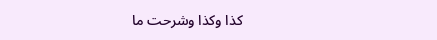كذا وكذا وشرحت ما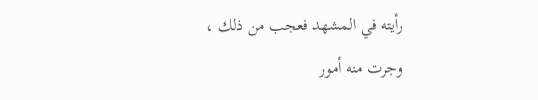رأيته في المشهد فعجب من ذلك ، وجرت منه أمور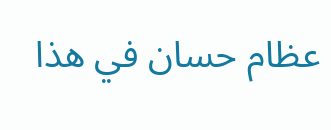عظام حسان في هذا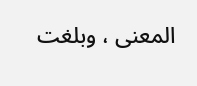المعنى ، وبلغت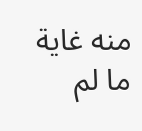منه غاية ما لم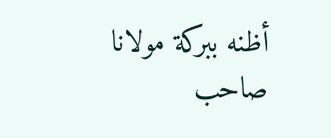أظنه ببركة مولانا صاحب